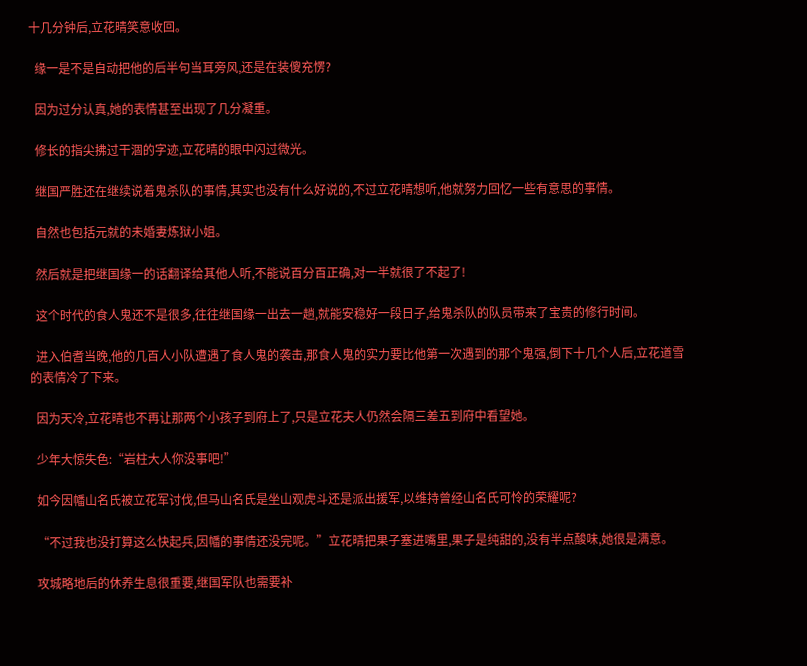十几分钟后,立花晴笑意收回。

  缘一是不是自动把他的后半句当耳旁风,还是在装傻充愣?

  因为过分认真,她的表情甚至出现了几分凝重。

  修长的指尖拂过干涸的字迹,立花晴的眼中闪过微光。

  继国严胜还在继续说着鬼杀队的事情,其实也没有什么好说的,不过立花晴想听,他就努力回忆一些有意思的事情。

  自然也包括元就的未婚妻炼狱小姐。

  然后就是把继国缘一的话翻译给其他人听,不能说百分百正确,对一半就很了不起了!

  这个时代的食人鬼还不是很多,往往继国缘一出去一趟,就能安稳好一段日子,给鬼杀队的队员带来了宝贵的修行时间。

  进入伯耆当晚,他的几百人小队遭遇了食人鬼的袭击,那食人鬼的实力要比他第一次遇到的那个鬼强,倒下十几个人后,立花道雪的表情冷了下来。

  因为天冷,立花晴也不再让那两个小孩子到府上了,只是立花夫人仍然会隔三差五到府中看望她。

  少年大惊失色:“岩柱大人你没事吧!”

  如今因幡山名氏被立花军讨伐,但马山名氏是坐山观虎斗还是派出援军,以维持曾经山名氏可怜的荣耀呢?

  “不过我也没打算这么快起兵,因幡的事情还没完呢。”立花晴把果子塞进嘴里,果子是纯甜的,没有半点酸味,她很是满意。

  攻城略地后的休养生息很重要,继国军队也需要补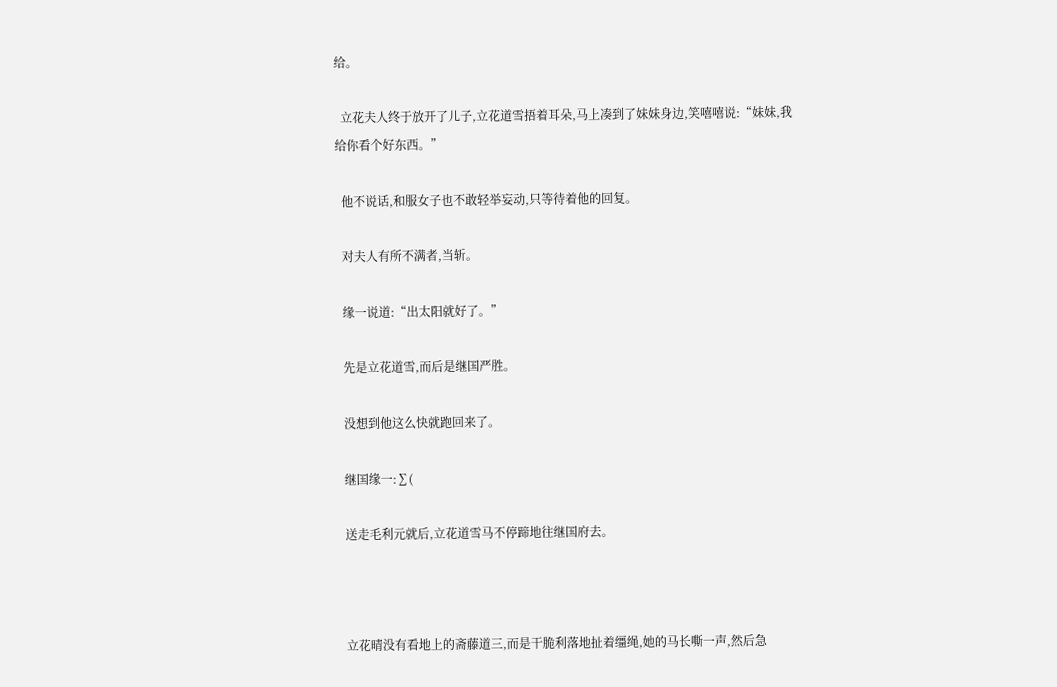给。

  立花夫人终于放开了儿子,立花道雪捂着耳朵,马上凑到了妹妹身边,笑嘻嘻说:“妹妹,我给你看个好东西。”

  他不说话,和服女子也不敢轻举妄动,只等待着他的回复。

  对夫人有所不满者,当斩。

  缘一说道:“出太阳就好了。”

  先是立花道雪,而后是继国严胜。

  没想到他这么快就跑回来了。

  继国缘一:∑(

  送走毛利元就后,立花道雪马不停蹄地往继国府去。



  立花晴没有看地上的斋藤道三,而是干脆利落地扯着缰绳,她的马长嘶一声,然后急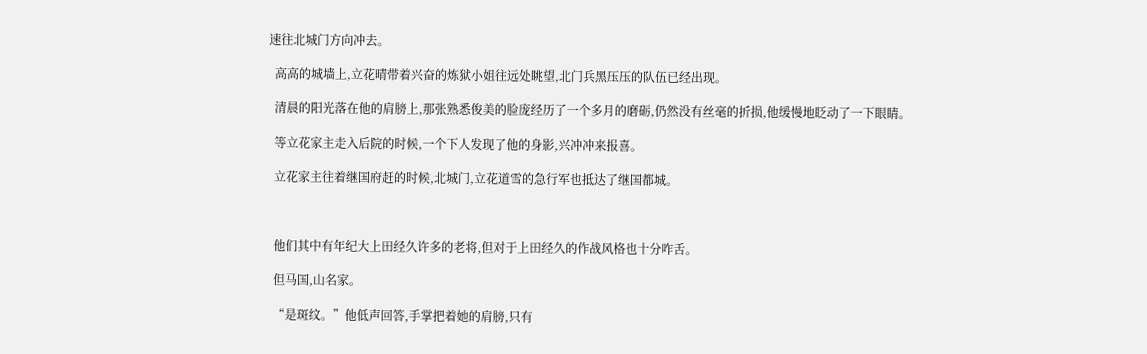速往北城门方向冲去。

  高高的城墙上,立花晴带着兴奋的炼狱小姐往远处眺望,北门兵黑压压的队伍已经出现。

  清晨的阳光落在他的肩膀上,那张熟悉俊美的脸庞经历了一个多月的磨砺,仍然没有丝毫的折损,他缓慢地眨动了一下眼睛。

  等立花家主走入后院的时候,一个下人发现了他的身影,兴冲冲来报喜。

  立花家主往着继国府赶的时候,北城门,立花道雪的急行军也抵达了继国都城。



  他们其中有年纪大上田经久许多的老将,但对于上田经久的作战风格也十分咋舌。

  但马国,山名家。

  “是斑纹。”他低声回答,手掌把着她的肩膀,只有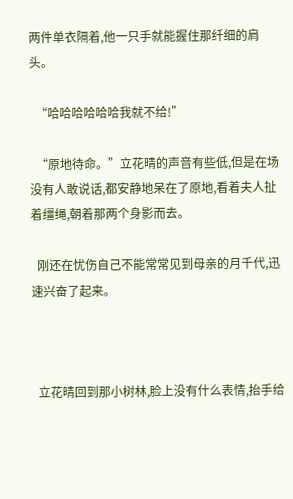两件单衣隔着,他一只手就能握住那纤细的肩头。

  “哈哈哈哈哈哈我就不给!”

  “原地待命。”立花晴的声音有些低,但是在场没有人敢说话,都安静地呆在了原地,看着夫人扯着缰绳,朝着那两个身影而去。

  刚还在忧伤自己不能常常见到母亲的月千代,迅速兴奋了起来。



  立花晴回到那小树林,脸上没有什么表情,抬手给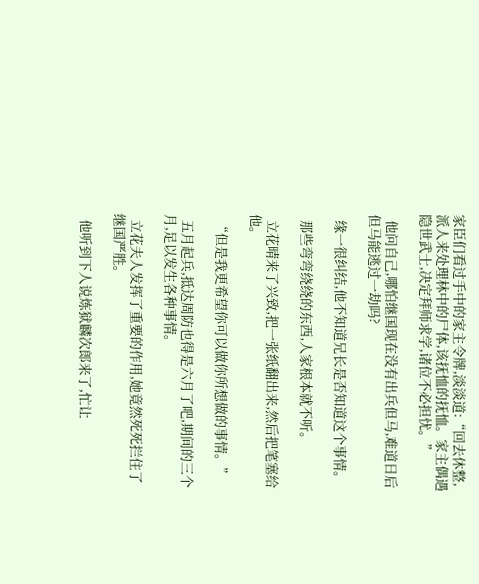家臣们看过手中的家主令牌,淡淡道:“回去休整,派人来处理林中的尸体,该抚恤的抚恤。家主偶遇隐世武士,决定拜师求学,诸位不必担忧。”

  他问自己,哪怕继国现在没有出兵但马,难道日后但马能逃过一劫吗?

  缘一很纠结,他不知道兄长是否知道这个事情。

  那些弯弯绕绕的东西,人家根本就不听。

  立花晴来了兴致,把一张纸翻出来,然后把笔塞给他。

  “但是我更希望你可以做你所想做的事情。”

  五月起兵,抵达周防也得是六月了吧,期间的三个月,足以发生各种事情。

  立花夫人发挥了重要的作用,她竟然死死拦住了继国严胜。

  他听到下人说炼狱麟次郎来了,忙让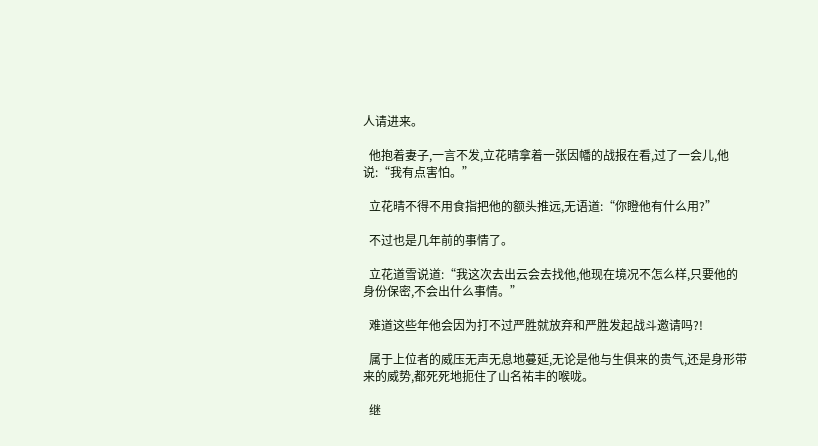人请进来。

  他抱着妻子,一言不发,立花晴拿着一张因幡的战报在看,过了一会儿,他说:“我有点害怕。”

  立花晴不得不用食指把他的额头推远,无语道:“你瞪他有什么用?”

  不过也是几年前的事情了。

  立花道雪说道:“我这次去出云会去找他,他现在境况不怎么样,只要他的身份保密,不会出什么事情。”

  难道这些年他会因为打不过严胜就放弃和严胜发起战斗邀请吗?!

  属于上位者的威压无声无息地蔓延,无论是他与生俱来的贵气,还是身形带来的威势,都死死地扼住了山名祐丰的喉咙。

  继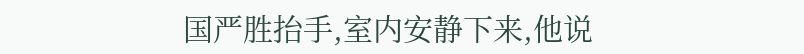国严胜抬手,室内安静下来,他说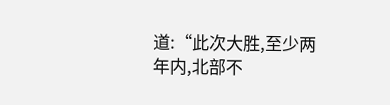道:“此次大胜,至少两年内,北部不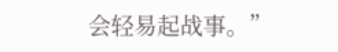会轻易起战事。”